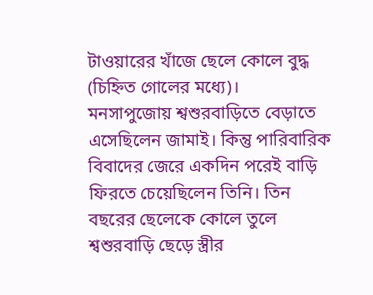টাওয়ারের খাঁজে ছেলে কোলে বুদ্ধ (চিহ্নিত গোলের মধ্যে)।
মনসাপুজোয় শ্বশুরবাড়িতে বেড়াতে এসেছিলেন জামাই। কিন্তু পারিবারিক বিবাদের জেরে একদিন পরেই বাড়ি ফিরতে চেয়েছিলেন তিনি। তিন বছরের ছেলেকে কোলে তুলে শ্বশুরবাড়ি ছেড়ে স্ত্রীর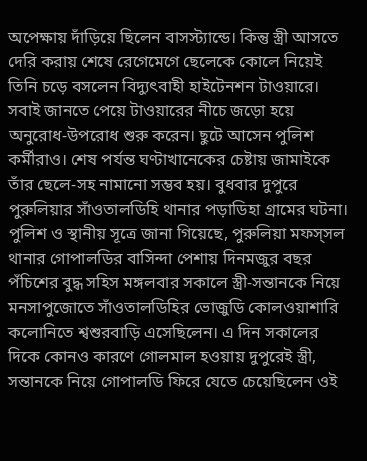অপেক্ষায় দাঁড়িয়ে ছিলেন বাসস্ট্যান্ডে। কিন্তু স্ত্রী আসতে দেরি করায় শেষে রেগেমেগে ছেলেকে কোলে নিয়েই তিনি চড়ে বসলেন বিদ্যুৎবাহী হাইটেনশন টাওয়ারে।
সবাই জানতে পেয়ে টাওয়ারের নীচে জড়ো হয়ে অনুরোধ-উপরোধ শুরু করেন। ছুটে আসেন পুলিশ কর্মীরাও। শেষ পর্যন্ত ঘণ্টাখানেকের চেষ্টায় জামাইকে তাঁর ছেলে-সহ নামানো সম্ভব হয়। বুধবার দুপুরে পুরুলিয়ার সাঁওতালডিহি থানার পড়াডিহা গ্রামের ঘটনা।
পুলিশ ও স্থানীয় সূত্রে জানা গিয়েছে, পুরুলিয়া মফস্সল থানার গোপালডির বাসিন্দা পেশায় দিনমজুর বছর পঁচিশের বুদ্ধ সহিস মঙ্গলবার সকালে স্ত্রী-সন্তানকে নিয়ে মনসাপুজোতে সাঁওতালডিহির ভোজুডি কোলওয়াশারি কলোনিতে শ্বশুরবাড়ি এসেছিলেন। এ দিন সকালের দিকে কোনও কারণে গোলমাল হওয়ায় দুপুরেই স্ত্রী, সন্তানকে নিয়ে গোপালডি ফিরে যেতে চেয়েছিলেন ওই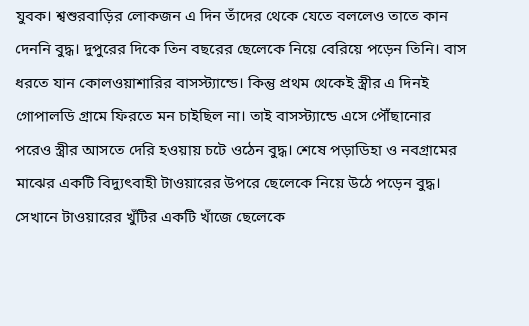যুবক। শ্বশুরবাড়ির লোকজন এ দিন তাঁদের থেকে যেতে বললেও তাতে কান দেননি বুদ্ধ। দুপুরের দিকে তিন বছরের ছেলেকে নিয়ে বেরিয়ে পড়েন তিনি। বাস ধরতে যান কোলওয়াশারির বাসস্ট্যান্ডে। কিন্তু প্রথম থেকেই স্ত্রীর এ দিনই গোপালডি গ্রামে ফিরতে মন চাইছিল না। তাই বাসস্ট্যান্ডে এসে পৌঁছানোর পরেও স্ত্রীর আসতে দেরি হওয়ায় চটে ওঠেন বুদ্ধ। শেষে পড়াডিহা ও নবগ্রামের মাঝের একটি বিদ্যুৎবাহী টাওয়ারের উপরে ছেলেকে নিয়ে উঠে পড়েন বুদ্ধ। সেখানে টাওয়ারের খুঁটির একটি খাঁজে ছেলেকে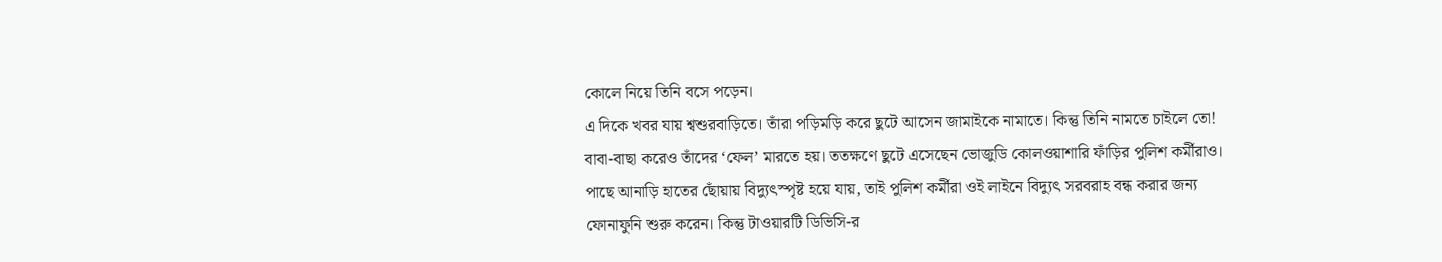কোলে নিয়ে তিনি বসে পড়েন।
এ দিকে খবর যায় শ্বশুরবাড়িতে। তাঁরা পড়িমড়ি করে ছুটে আসেন জামাইকে নামাতে। কিন্তু তিনি নামতে চাইলে তো! বাবা-বাছা করেও তাঁদের ‘ফেল’ মারতে হয়। ততক্ষণে ছুটে এসেছেন ভোজুডি কোলওয়াশারি ফাঁড়ির পুলিশ কর্মীরাও। পাছে আনাড়ি হাতের ছোঁয়ায় বিদ্যুৎস্পৃষ্ট হয়ে যায়, তাই পুলিশ কর্মীরা ওই লাইনে বিদ্যুৎ সরবরাহ বন্ধ করার জন্য ফোনাফুনি শুরু করেন। কিন্তু টাওয়ারটি ডিভিসি-র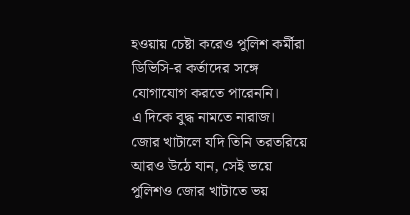হওয়ায় চেষ্টা করেও পুলিশ কর্মীরা ডিভিসি-র কর্তাদের সঙ্গে যোগাযোগ করতে পারেননি।
এ দিকে বুদ্ধ নামতে নারাজ। জোর খাটালে যদি তিনি তরতরিয়ে আরও উঠে যান, সেই ভয়ে পুলিশও জোর খাটাতে ভয়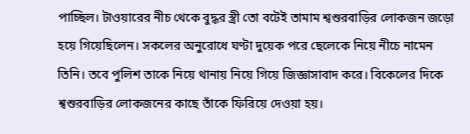পাচ্ছিল। টাওয়ারের নীচ থেকে বুদ্ধর স্ত্রী তো বটেই তামাম শ্বশুরবাড়ির লোকজন জড়ো হয়ে গিয়েছিলেন। সকলের অনুরোধে ঘণ্টা দুয়েক পরে ছেলেকে নিয়ে নীচে নামেন তিনি। তবে পুলিশ তাকে নিয়ে থানায় নিয়ে গিয়ে জিজ্ঞাসাবাদ করে। বিকেলের দিকে শ্বশুরবাড়ির লোকজনের কাছে তাঁকে ফিরিয়ে দেওয়া হয়।